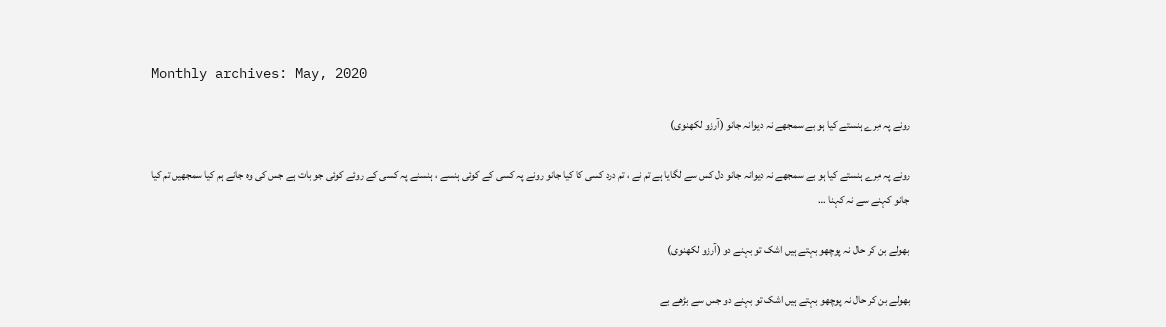Monthly archives: May, 2020

رونے پہ مِرے ہنستے کیا ہو بے سمجھے نہ دیوانہ جانو (آرزو لکھنوی)

رونے پہ مِرے ہنستے کیا ہو بے سمجھے نہ دیوانہ جانو دل کس سے لگایا ہے تم نے ، تم درد کسی کا کیا جانو رونے پہ کسی کے کوئی ہنسے ، ہنسنے پہ کسی کے روئے کوئی جو بات ہے جس کی وہ جانے ہم کیا سمجھیں تم کیا جانو کہنے سے نہ کہنا …

بھولے بن کر حال نہ پوچھو بہتے ہیں اشک تو بہنے دو (آرزو لکھنوی)

بھولے بن کر حال نہ پوچھو بہتے ہیں اشک تو بہنے دو جس سے بڑھے بے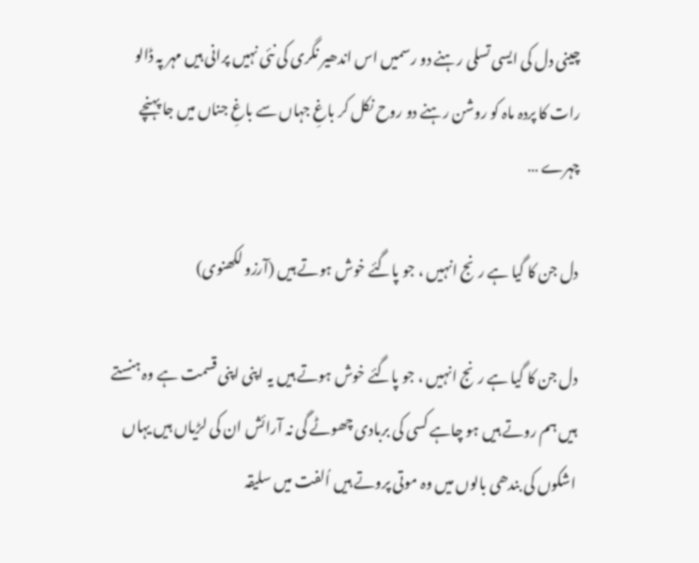چینی دل کی ایسی تسلی رہنے دو رسمیں اس اندھیر نگری کی نئی نہیں پرانی ہیں مہر پہ ڈالو رات کا پردہ ماہ کو روشن رہنے دو روح نکل کر باغِ جہاں سے باغِ جناں میں جا پہنچے چہرے …

دل جن کا گیا ہے رنج انہیں ، جو پاگئے خوش ہوتے ہیں (آرزو لکھنوی)

دل جن کا گیا ہے رنج انہیں ، جو پاگئے خوش ہوتے ہیں یہ اپنی اپنی قسمت ہے وہ ہنستے ہیں ہم روتے ہیں ہو چاہے کسی کی بربادی چھوٹے گی نہ آرائش ان کی لڑیاں ہیں یہاں اشکوں کی بندھی بالوں میں وہ موتی پروتے ہیں اُلفت میں سلیقہ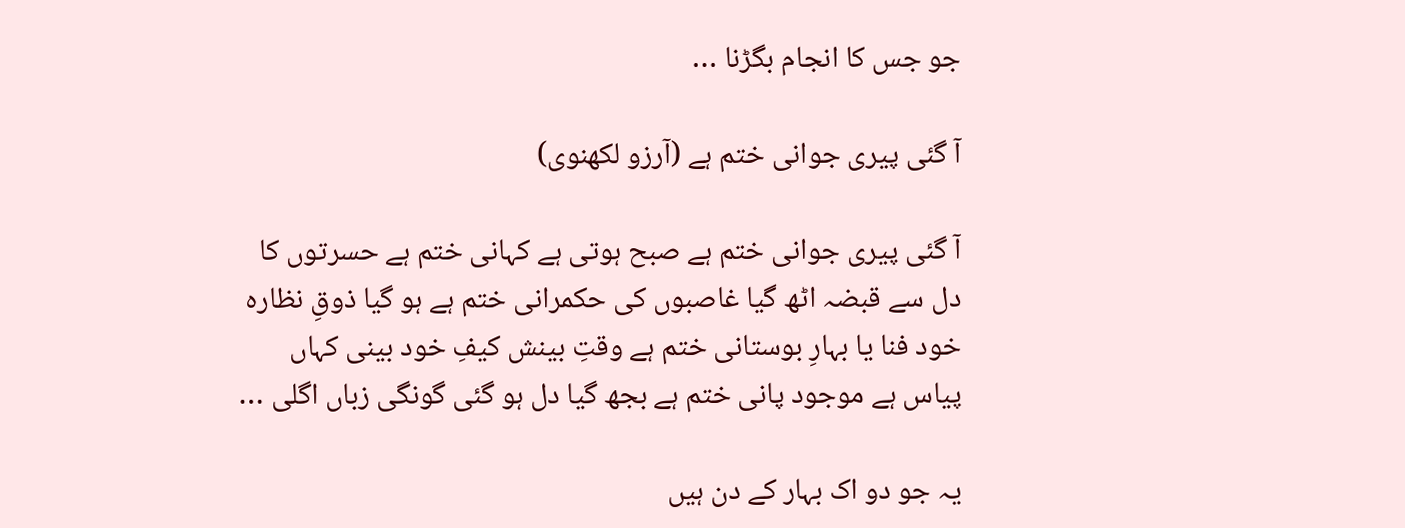جو جس کا انجام بگڑنا …

آ گئی پیری جوانی ختم ہے (آرزو لکھنوی)

آ گئی پیری جوانی ختم ہے صبح ہوتی ہے کہانی ختم ہے حسرتوں کا دل سے قبضہ اٹھ گیا غاصبوں کی حکمرانی ختم ہے ہو گیا ذوقِ نظارہ خود فنا یا بہارِ بوستانی ختم ہے وقتِ بینش کیفِ خود بینی کہاں پیاس ہے موجود پانی ختم ہے بجھ گیا دل ہو گئی گونگی زباں اگلی …

یہ جو دو اک بہار کے دن ہیں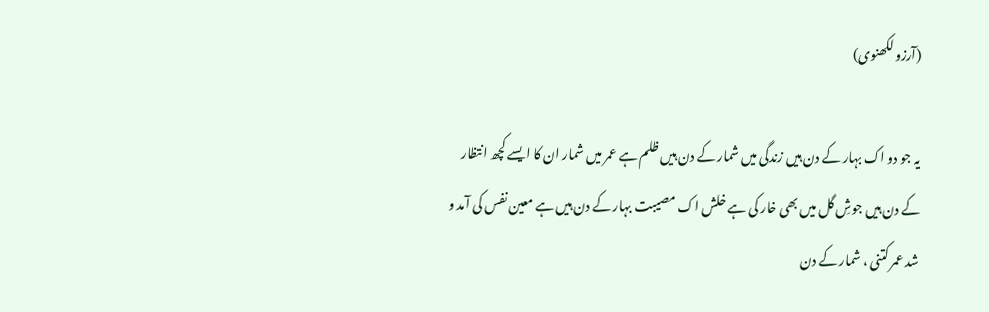(آرزو لکھنوی)

یہ جو دو اک بہار کے دن ہیں زندگی میں شمار کے دن ہیں ظلم ہے عمر میں شمار ان کا ایسے کچھ انتظار کے دن ہیں جوشِ گل میں بھی خار کی ہے خلش اک مصیبت بہار کے دن ہیں ہے معین نفس کی آمد و شد عمر کتنی ، شمار کے دن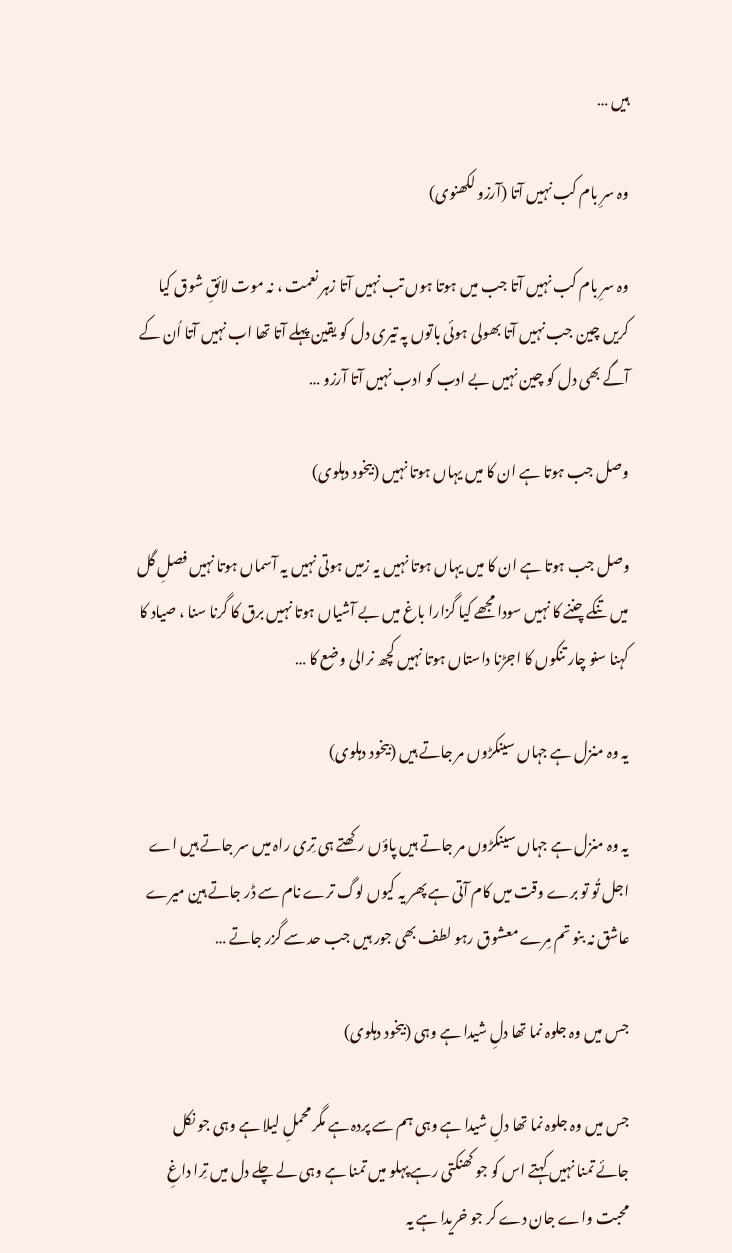ہیں …

وہ سرِ بام کب نہیں آتا (آرزو لکھنوی)

وہ سرِ بام کب نہیں آتا جب میں ہوتا ہوں تب نہیں آتا زہر نعمت ، نہ موت لائقِ شوق کیا کریں چین جب نہیں آتا بھولی ہوئی باتوں پہ تیری دل کو یقین پہلے آتا تھا اب نہیں آتا اُن کے آگے بھی دل کو چین نہیں بے ادب کو ادب نہیں آتا آرزو …

وصل جب ہوتا ہے ان کا میں یہاں ہوتا نہیں (بیخود دہلوی)

وصل جب ہوتا ہے ان کا میں یہاں ہوتا نہیں یہ زمیں ہوتی نہیں یہ آسماں ہوتا نہیں فصلِ گل میں تنکے چننے کا نہیں سودا مجھے کیا گزارا باغ میں بے آشیاں ہوتا نہیں برق کا گرنا سنا ، صیاد کا کہنا سنو چار تنکوں کا اجڑنا داستاں ہوتا نہیں کچھ نرالی وضع کا …

یہ وہ منزل ہے جہاں سینکڑوں مر جاتے ہیں (بیخود دہلوی)

یہ وہ منزل ہے جہاں سینکڑوں مر جاتے ہیں پاؤں رکھتے ہی تِری راہ میں سر جاتے ہیں اے اجل تُو تو برے وقت میں کام آتی ہے پھر یہ کیوں لوگ ترے نام سے ڈر جاتے ہین میرے عاشق نہ بنو تم مِرے معشوق رہو لطف بھی جور ہیں جب حد سے گزر جاتے …

جس میں وہ جلوہ نما تھا دلِ شیدا ہے وہی (بیخود دہلوی)

جس میں وہ جلوہ نما تھا دلِ شیدا ہے وہی ہم سے پردہ ہے مگر محملِ لیلا ہے وہی جو نکل جائے تمنا نہیں کہتے اس کو جو کھنکتی رہے پہلو میں تمنا ہے وہی لے چلے دل میں تِرا داغِ محبت واے جان دے کر جو خریدا ہے یہ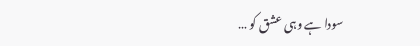سودا ہے وہی عشق کو …